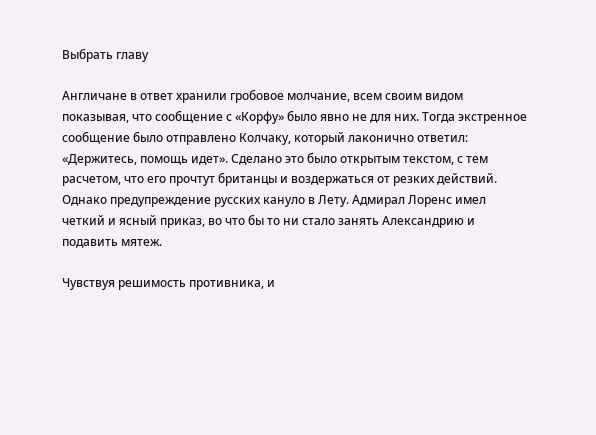Выбрать главу

Англичане в ответ хранили гробовое молчание, всем своим видом показывая, что сообщение с «Корфу» было явно не для них. Тогда экстренное сообщение было отправлено Колчаку, который лаконично ответил: «Держитесь, помощь идет». Сделано это было открытым текстом, с тем расчетом, что его прочтут британцы и воздержаться от резких действий. Однако предупреждение русских кануло в Лету. Адмирал Лоренс имел четкий и ясный приказ, во что бы то ни стало занять Александрию и подавить мятеж.

Чувствуя решимость противника, и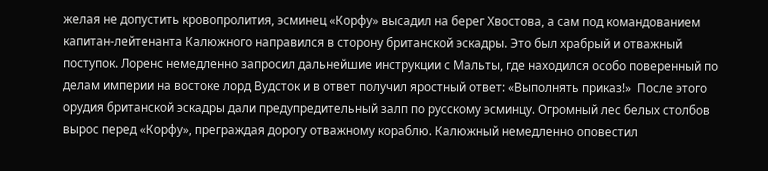желая не допустить кровопролития, эсминец «Корфу» высадил на берег Хвостова, а сам под командованием капитан-лейтенанта Калюжного направился в сторону британской эскадры. Это был храбрый и отважный поступок. Лоренс немедленно запросил дальнейшие инструкции с Мальты, где находился особо поверенный по делам империи на востоке лорд Вудсток и в ответ получил яростный ответ: «Выполнять приказ!»  После этого орудия британской эскадры дали предупредительный залп по русскому эсминцу. Огромный лес белых столбов вырос перед «Корфу», преграждая дорогу отважному кораблю. Калюжный немедленно оповестил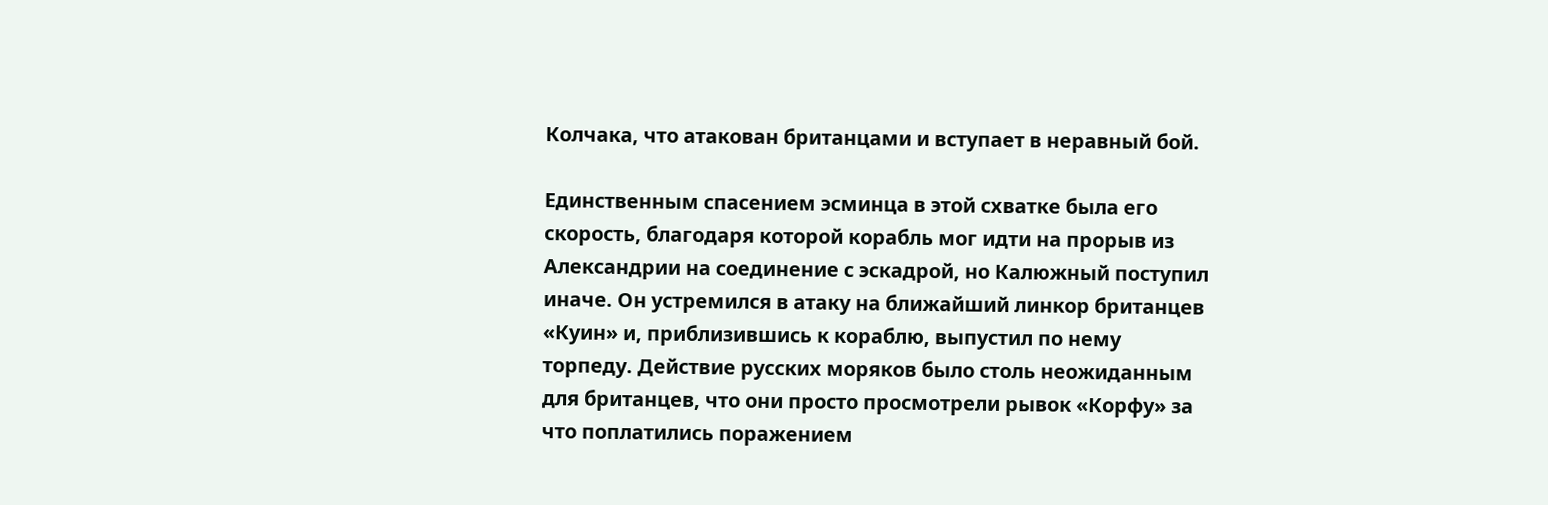Колчака, что атакован британцами и вступает в неравный бой.

Единственным спасением эсминца в этой схватке была его скорость, благодаря которой корабль мог идти на прорыв из Александрии на соединение с эскадрой, но Калюжный поступил иначе. Он устремился в атаку на ближайший линкор британцев «Куин» и, приблизившись к кораблю, выпустил по нему торпеду. Действие русских моряков было столь неожиданным для британцев, что они просто просмотрели рывок «Корфу» за что поплатились поражением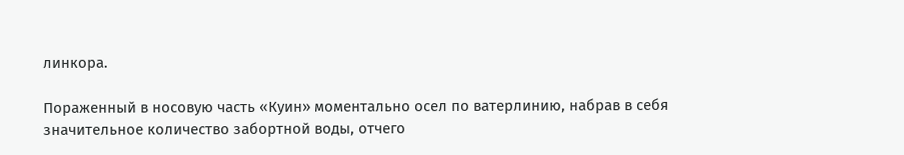линкора.

Пораженный в носовую часть «Куин» моментально осел по ватерлинию, набрав в себя значительное количество забортной воды, отчего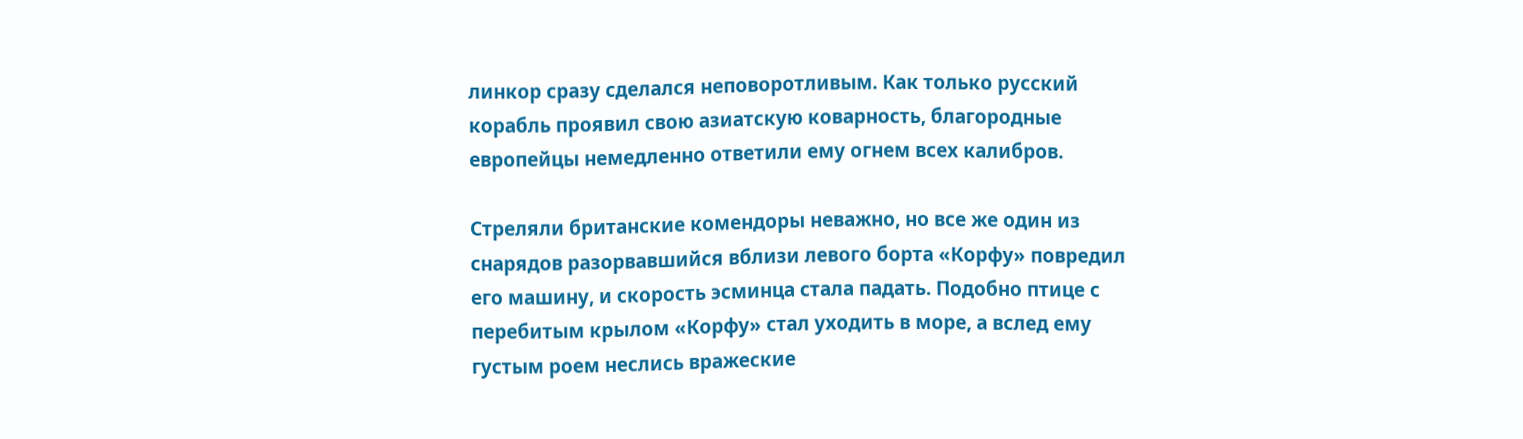линкор сразу сделался неповоротливым. Как только русский корабль проявил свою азиатскую коварность, благородные европейцы немедленно ответили ему огнем всех калибров.

Стреляли британские комендоры неважно, но все же один из снарядов разорвавшийся вблизи левого борта «Корфу» повредил его машину, и скорость эсминца стала падать. Подобно птице с перебитым крылом «Корфу» стал уходить в море, а вслед ему густым роем неслись вражеские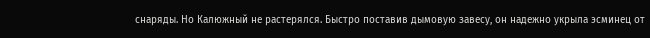снаряды. Но Калюжный не растерялся. Быстро поставив дымовую завесу, он надежно укрыла эсминец от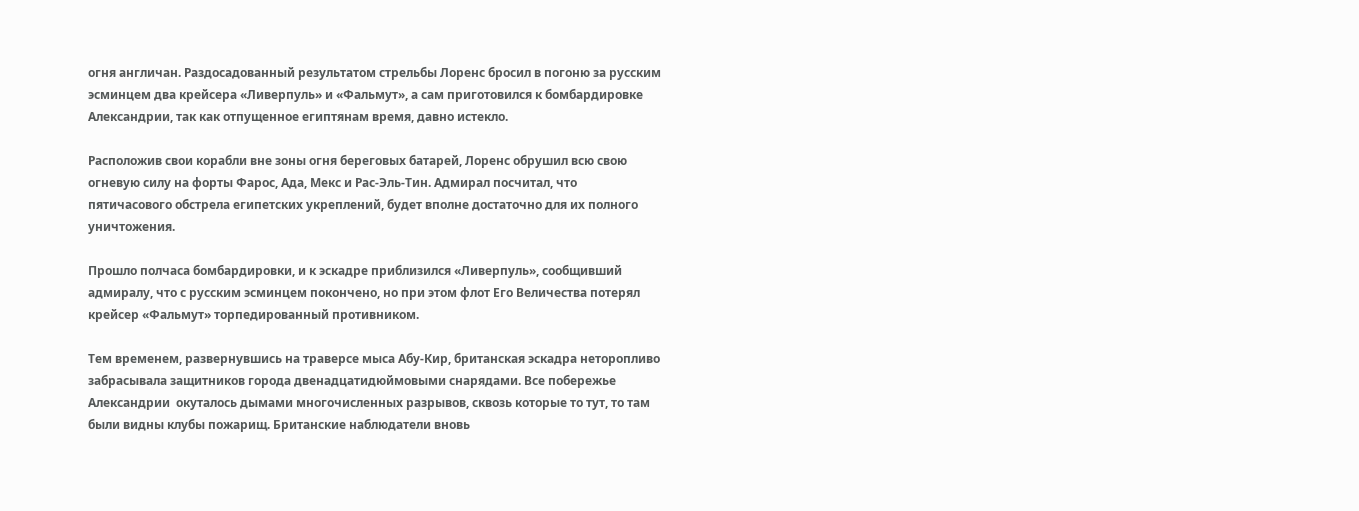огня англичан. Раздосадованный результатом стрельбы Лоренс бросил в погоню за русским эсминцем два крейсера «Ливерпуль» и «Фальмут», а сам приготовился к бомбардировке Александрии, так как отпущенное египтянам время, давно истекло.

Расположив свои корабли вне зоны огня береговых батарей, Лоренс обрушил всю свою огневую силу на форты Фарос, Ада, Мекс и Рас-Эль-Тин. Адмирал посчитал, что пятичасового обстрела египетских укреплений, будет вполне достаточно для их полного уничтожения.

Прошло полчаса бомбардировки, и к эскадре приблизился «Ливерпуль», сообщивший адмиралу, что с русским эсминцем покончено, но при этом флот Его Величества потерял крейсер «Фальмут» торпедированный противником.

Тем временем, развернувшись на траверсе мыса Абу-Кир, британская эскадра неторопливо забрасывала защитников города двенадцатидюймовыми снарядами. Все побережье Александрии  окуталось дымами многочисленных разрывов, сквозь которые то тут, то там были видны клубы пожарищ. Британские наблюдатели вновь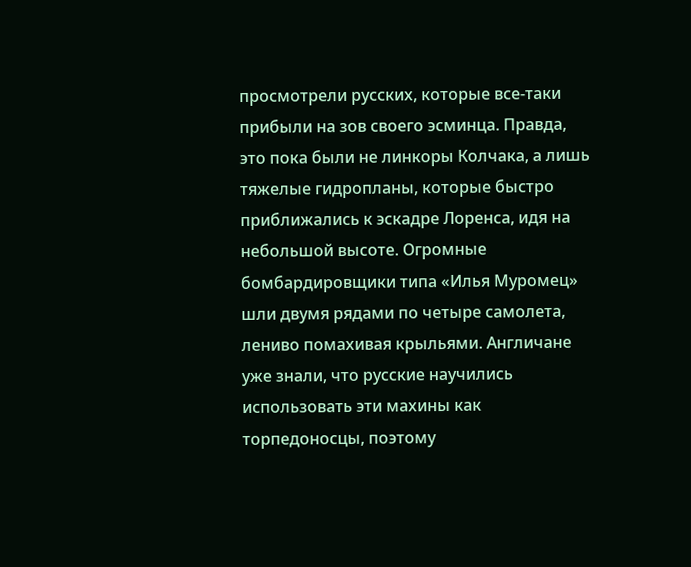просмотрели русских, которые все-таки прибыли на зов своего эсминца. Правда, это пока были не линкоры Колчака, а лишь тяжелые гидропланы, которые быстро приближались к эскадре Лоренса, идя на небольшой высоте. Огромные бомбардировщики типа «Илья Муромец» шли двумя рядами по четыре самолета, лениво помахивая крыльями. Англичане уже знали, что русские научились использовать эти махины как торпедоносцы, поэтому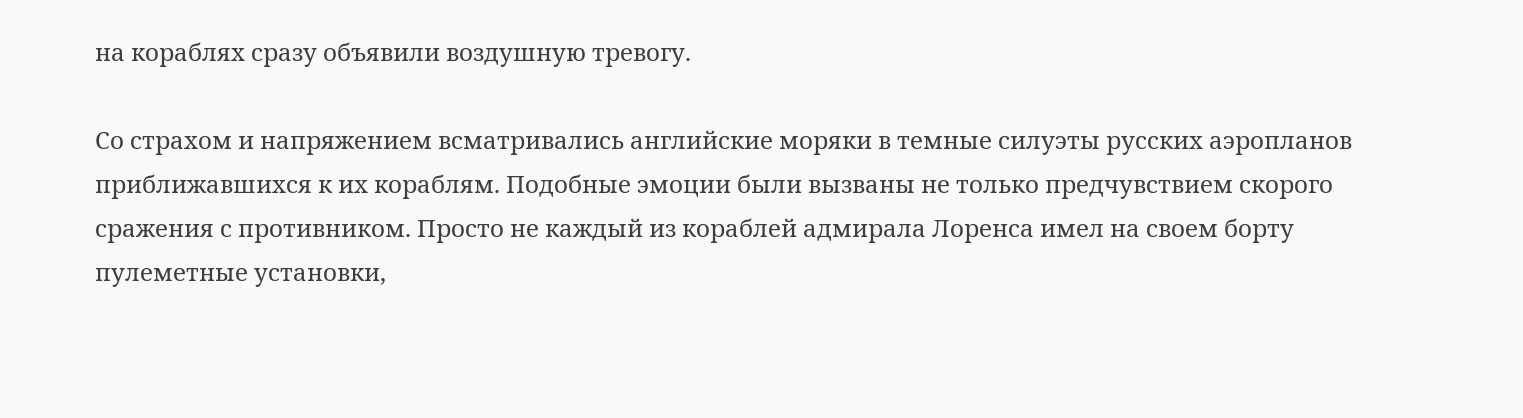на кораблях сразу объявили воздушную тревогу.

Со страхом и напряжением всматривались английские моряки в темные силуэты русских аэропланов приближавшихся к их кораблям. Подобные эмоции были вызваны не только предчувствием скорого сражения с противником. Просто не каждый из кораблей адмирала Лоренса имел на своем борту пулеметные установки,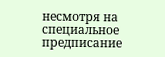несмотря на специальное предписание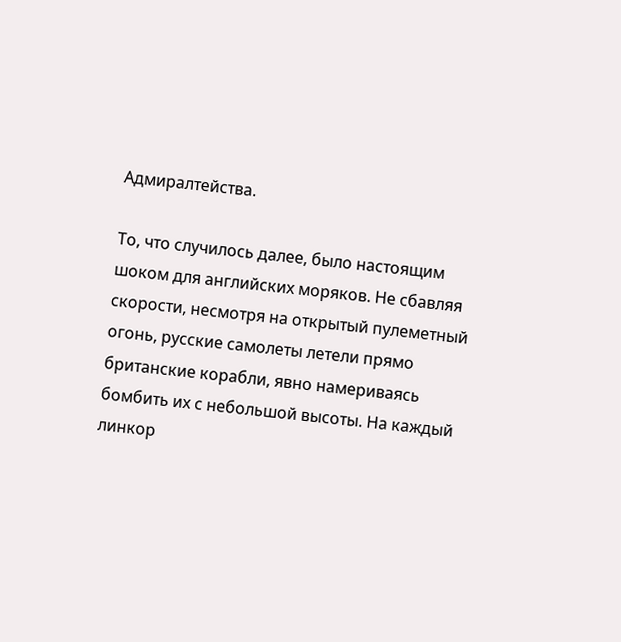Адмиралтейства.

То, что случилось далее, было настоящим шоком для английских моряков. Не сбавляя скорости, несмотря на открытый пулеметный огонь, русские самолеты летели прямо британские корабли, явно намериваясь бомбить их с небольшой высоты. На каждый линкор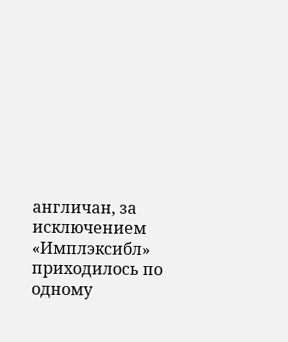англичан, за исключением «Имплэксибл» приходилось по одному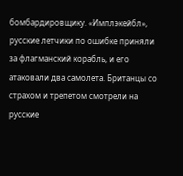бомбардировщику. «Имплэкейбл», русские летчики по ошибке приняли за флагманский корабль, и его атаковали два самолета. Британцы со страхом и трепетом смотрели на русские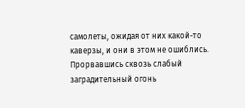самолеты, ожидая от них какой-то каверзы, и они в этом не ошиблись. Прорвавшись сквозь слабый заградительный огонь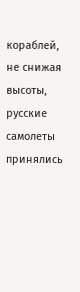кораблей, не снижая высоты, русские самолеты принялись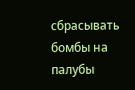сбрасывать бомбы на палубы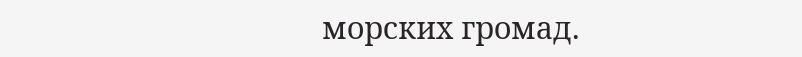морских громад.